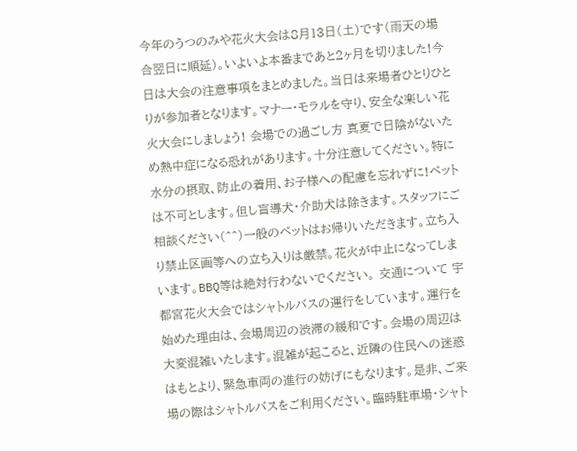今年のうつのみや花火大会は8月13日(土)です(雨天の場合翌日に順延)。いよいよ本番まであと2ヶ月を切りました!今日は大会の注意事項をまとめました。当日は来場者ひとりひとりが参加者となります。マナー・モラルを守り、安全な楽しい花火大会にしましょう! 会場での過ごし方 真夏で日陰がないため熱中症になる恐れがあります。十分注意してください。特に水分の摂取、防止の着用、お子様への配慮を忘れずに!ペットは不可とします。但し盲導犬・介助犬は除きます。スタッフにご相談ください(^^)一般のペットはお帰りいただきます。立ち入り禁止区画等への立ち入りは厳禁。花火が中止になってしまいます。BBQ等は絶対行わないでください。 交通について 宇都宮花火大会ではシャトルバスの運行をしています。運行を始めた理由は、会場周辺の渋滞の緩和です。会場の周辺は大変混雑いたします。混雑が起こると、近隣の住民への迷惑はもとより、緊急車両の進行の妨げにもなります。是非、ご来場の際はシャトルバスをご利用ください。臨時駐車場・シャト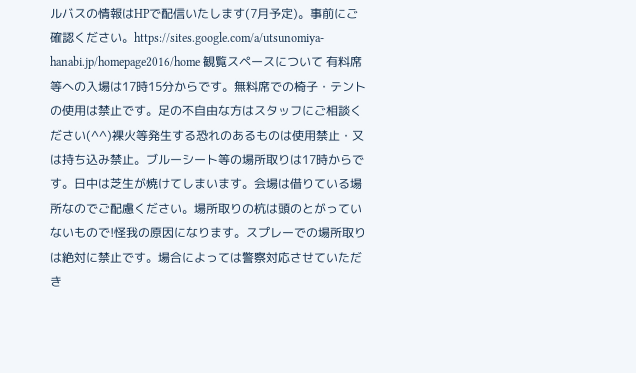ルバスの情報はHPで配信いたします(7月予定)。事前にご確認ください。https://sites.google.com/a/utsunomiya-hanabi.jp/homepage2016/home 観覧スペースについて 有料席等への入場は17時15分からです。無料席での椅子・テントの使用は禁止です。足の不自由な方はスタッフにご相談ください(^^)裸火等発生する恐れのあるものは使用禁止・又は持ち込み禁止。ブルーシート等の場所取りは17時からです。日中は芝生が焼けてしまいます。会場は借りている場所なのでご配慮ください。場所取りの杭は頭のとがっていないもので!怪我の原因になります。スプレーでの場所取りは絶対に禁止です。場合によっては警察対応させていただき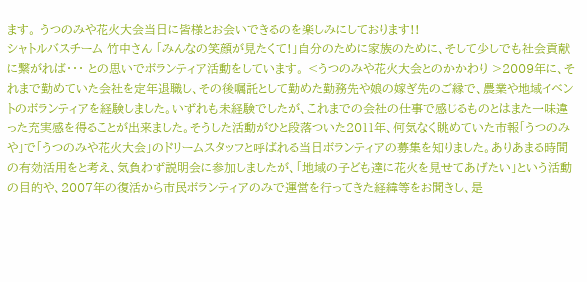ます。 うつのみや花火大会当日に皆様とお会いできるのを楽しみにしております!!
シャトルバスチーム 竹中さん 「みんなの笑顔が見たくて!」自分のために家族のために、そして少しでも社会貢献に繋がれば・・・ との思いでボランティア活動をしています。 <うつのみや花火大会とのかかわり >2009年に、それまで勤めていた会社を定年退職し、その後嘱託として勤めた勤務先や娘の嫁ぎ先のご縁で、農業や地域イベントのボランティアを経験しました。いずれも未経験でしたが、これまでの会社の仕事で感じるものとはまた一味違った充実感を得ることが出来ました。そうした活動がひと段落ついた2011年、何気なく眺めていた市報「うつのみや」で「うつのみや花火大会」のドリームスタッフと呼ばれる当日ボランティアの募集を知りました。ありあまる時間の有効活用をと考え、気負わず説明会に参加しましたが、「地域の子ども達に花火を見せてあげたい」という活動の目的や、2007年の復活から市民ボランティアのみで運営を行ってきた経緯等をお聞きし、是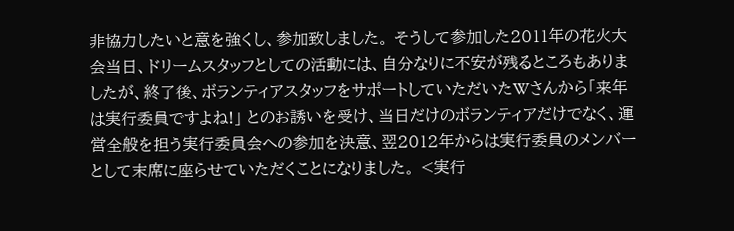非協力したいと意を強くし、参加致しました。 そうして参加した2011年の花火大会当日、ドリームスタッフとしての活動には、自分なりに不安が残るところもありましたが、終了後、ボランティアスタッフをサポートしていただいたWさんから「来年は実行委員ですよね!」 とのお誘いを受け、当日だけのボランティアだけでなく、運営全般を担う実行委員会への参加を決意、翌2012年からは実行委員のメンバーとして末席に座らせていただくことになりました。 <実行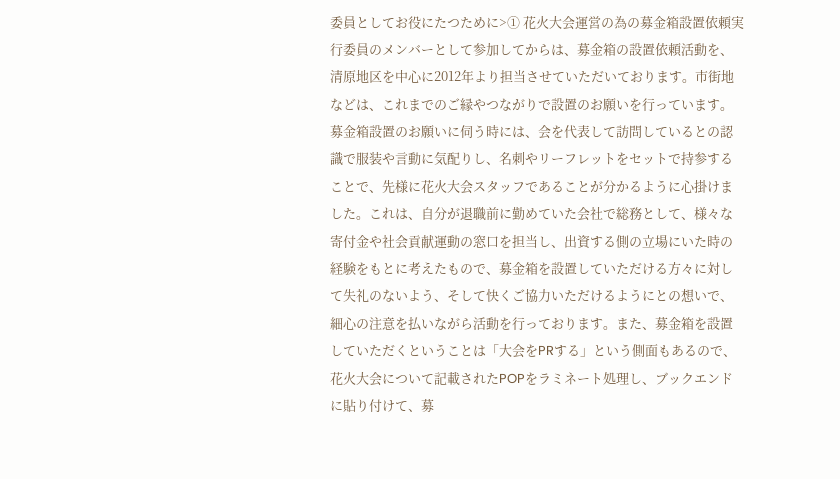委員としてお役にたつために>① 花火大会運営の為の募金箱設置依頼実行委員のメンバーとして参加してからは、募金箱の設置依頼活動を、清原地区を中心に2012年より担当させていただいております。市街地などは、これまでのご縁やつながりで設置のお願いを行っています。募金箱設置のお願いに伺う時には、会を代表して訪問しているとの認識で服装や言動に気配りし、名刺やリーフレットをセットで持参することで、先様に花火大会スタッフであることが分かるように心掛けました。これは、自分が退職前に勤めていた会社で総務として、様々な寄付金や社会貢献運動の窓口を担当し、出資する側の立場にいた時の経験をもとに考えたもので、募金箱を設置していただける方々に対して失礼のないよう、そして快くご協力いただけるようにとの想いで、細心の注意を払いながら活動を行っております。また、募金箱を設置していただくということは「大会をPRする」という側面もあるので、花火大会について記載されたPOPをラミネート処理し、ブックエンドに貼り付けて、募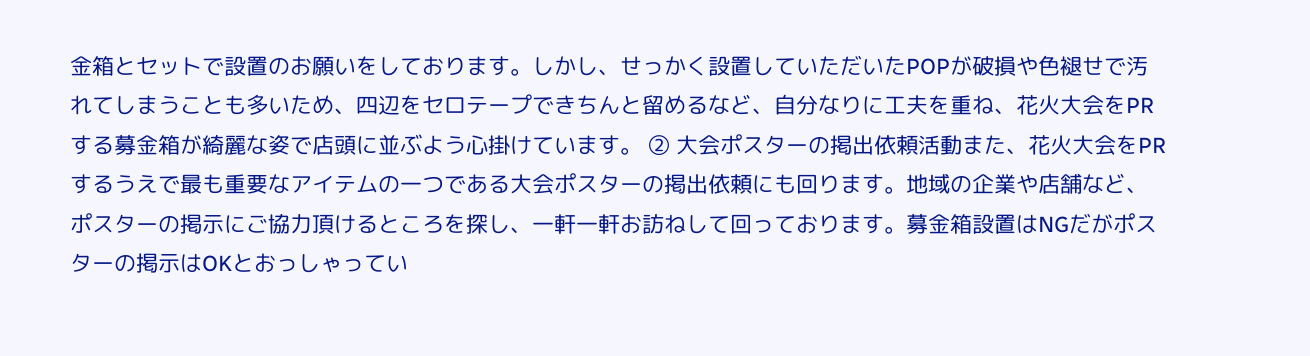金箱とセットで設置のお願いをしております。しかし、せっかく設置していただいたPOPが破損や色褪せで汚れてしまうことも多いため、四辺をセロテープできちんと留めるなど、自分なりに工夫を重ね、花火大会をPRする募金箱が綺麗な姿で店頭に並ぶよう心掛けています。 ② 大会ポスターの掲出依頼活動また、花火大会をPRするうえで最も重要なアイテムの一つである大会ポスターの掲出依頼にも回ります。地域の企業や店舗など、ポスターの掲示にご協力頂けるところを探し、一軒一軒お訪ねして回っております。募金箱設置はNGだがポスターの掲示はOKとおっしゃってい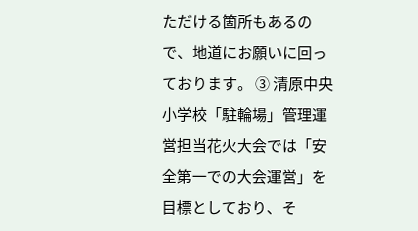ただける箇所もあるので、地道にお願いに回っております。 ③ 清原中央小学校「駐輪場」管理運営担当花火大会では「安全第一での大会運営」を目標としており、そ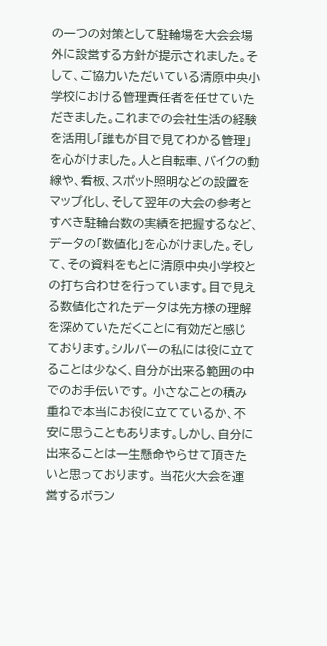の一つの対策として駐輪場を大会会場外に設営する方針が提示されました。そして、ご協力いただいている清原中央小学校における管理責任者を任せていただきました。これまでの会社生活の経験を活用し「誰もが目で見てわかる管理」を心がけました。人と自転車、バイクの動線や、看板、スポット照明などの設置をマップ化し、そして翌年の大会の参考とすべき駐輪台数の実績を把握するなど、データの「数値化」を心がけました。そして、その資料をもとに清原中央小学校との打ち合わせを行っています。目で見える数値化されたデータは先方様の理解を深めていただくことに有効だと感じております。シルバーの私には役に立てることは少なく、自分が出来る範囲の中でのお手伝いです。 小さなことの積み重ねで本当にお役に立てているか、不安に思うこともあります。しかし、自分に出来ることは一生懸命やらせて頂きたいと思っております。 当花火大会を運営するボラン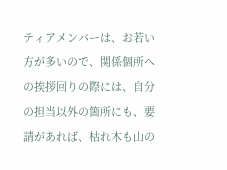ティアメンバーは、お若い方が多いので、関係個所への挨拶回りの際には、自分の担当以外の箇所にも、要請があれば、枯れ木も山の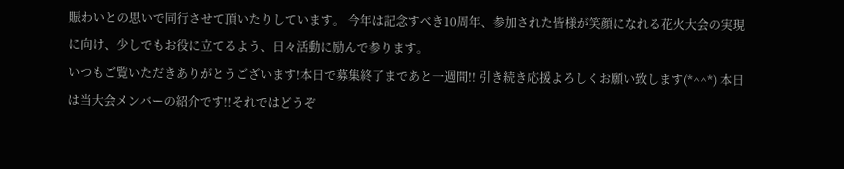賑わいとの思いで同行させて頂いたりしています。 今年は記念すべき10周年、参加された皆様が笑顔になれる花火大会の実現に向け、少しでもお役に立てるよう、日々活動に励んで参ります。
いつもご覧いただきありがとうございます!本日で募集終了まであと一週間!! 引き続き応援よろしくお願い致します(*^^*) 本日は当大会メンバーの紹介です!!それではどうぞ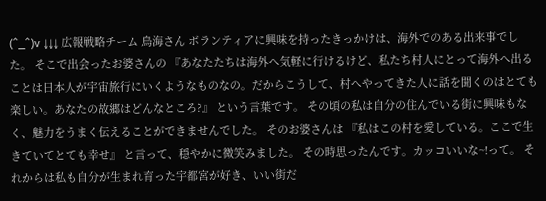(^_^)v ↓↓↓ 広報戦略チーム 鳥海さん ボランティアに興味を持ったきっかけは、海外でのある出来事でした。 そこで出会ったお婆さんの 『あなたたちは海外へ気軽に行けるけど、私たち村人にとって海外へ出ることは日本人が宇宙旅行にいくようなものなの。だからこうして、村へやってきた人に話を聞くのはとても楽しい。あなたの故郷はどんなところ?』 という言葉です。 その頃の私は自分の住んでいる街に興味もなく、魅力をうまく伝えることができませんでした。 そのお婆さんは 『私はこの村を愛している。ここで生きていてとても幸せ』 と言って、穏やかに微笑みました。 その時思ったんです。カッコいいな~!って。 それからは私も自分が生まれ育った宇都宮が好き、いい街だ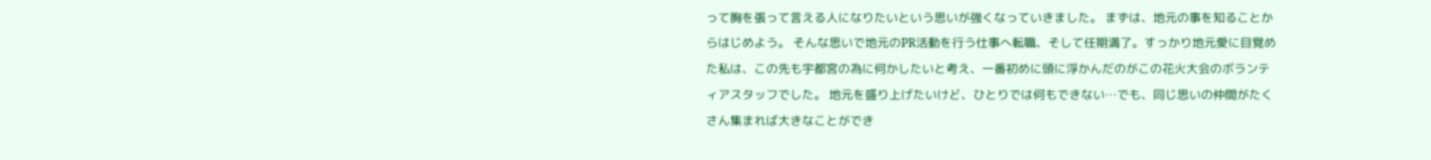って胸を張って言える人になりたいという思いが強くなっていきました。 まずは、地元の事を知ることからはじめよう。 そんな思いで地元のPR活動を行う仕事へ転職、そして任期満了。すっかり地元愛に目覚めた私は、この先も宇都宮の為に何かしたいと考え、一番初めに頭に浮かんだのがこの花火大会のボランティアスタッフでした。 地元を盛り上げたいけど、ひとりでは何もできない…でも、同じ思いの仲間がたくさん集まれば大きなことができ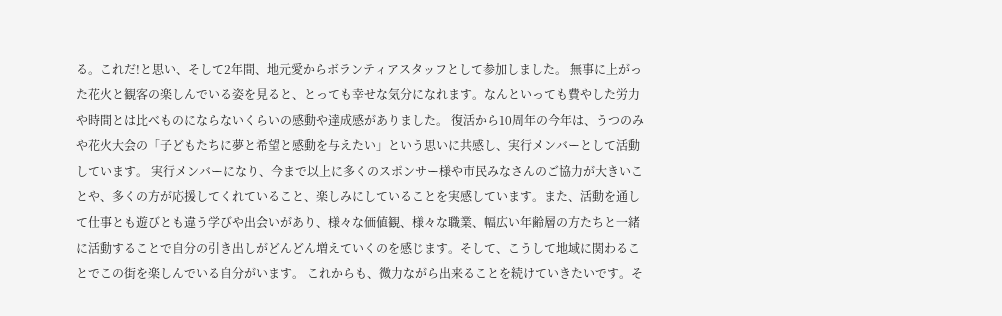る。これだ!と思い、そして2年間、地元愛からボランティアスタッフとして参加しました。 無事に上がった花火と観客の楽しんでいる姿を見ると、とっても幸せな気分になれます。なんといっても費やした労力や時間とは比べものにならないくらいの感動や達成感がありました。 復活から10周年の今年は、うつのみや花火大会の「子どもたちに夢と希望と感動を与えたい」という思いに共感し、実行メンバーとして活動しています。 実行メンバーになり、今まで以上に多くのスポンサー様や市民みなさんのご協力が大きいことや、多くの方が応援してくれていること、楽しみにしていることを実感しています。また、活動を通して仕事とも遊びとも違う学びや出会いがあり、様々な価値観、様々な職業、幅広い年齢層の方たちと一緒に活動することで自分の引き出しがどんどん増えていくのを感じます。そして、こうして地域に関わることでこの街を楽しんでいる自分がいます。 これからも、微力ながら出来ることを続けていきたいです。そ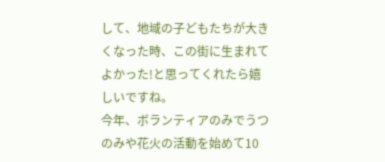して、地域の子どもたちが大きくなった時、この街に生まれてよかった!と思ってくれたら嬉しいですね。
今年、ボランティアのみでうつのみや花火の活動を始めて10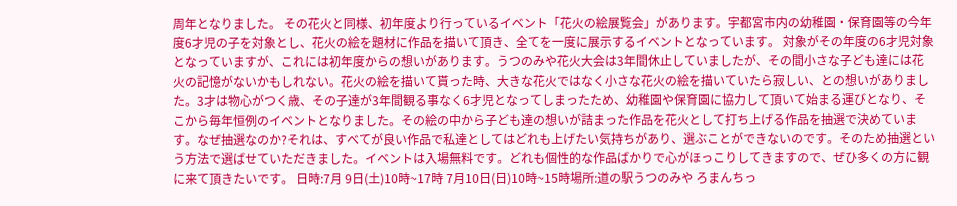周年となりました。 その花火と同様、初年度より行っているイベント「花火の絵展覧会」があります。宇都宮市内の幼稚園・保育園等の今年度6才児の子を対象とし、花火の絵を題材に作品を描いて頂き、全てを一度に展示するイベントとなっています。 対象がその年度の6才児対象となっていますが、これには初年度からの想いがあります。うつのみや花火大会は3年間休止していましたが、その間小さな子ども達には花火の記憶がないかもしれない。花火の絵を描いて貰った時、大きな花火ではなく小さな花火の絵を描いていたら寂しい、との想いがありました。3才は物心がつく歳、その子達が3年間観る事なく6才児となってしまったため、幼稚園や保育園に協力して頂いて始まる運びとなり、そこから毎年恒例のイベントとなりました。その絵の中から子ども達の想いが詰まった作品を花火として打ち上げる作品を抽選で決めています。なぜ抽選なのか?それは、すべてが良い作品で私達としてはどれも上げたい気持ちがあり、選ぶことができないのです。そのため抽選という方法で選ばせていただきました。イベントは入場無料です。どれも個性的な作品ばかりで心がほっこりしてきますので、ぜひ多くの方に観に来て頂きたいです。 日時:7月 9日(土)10時~17時 7月10日(日)10時~15時場所:道の駅うつのみや ろまんちっ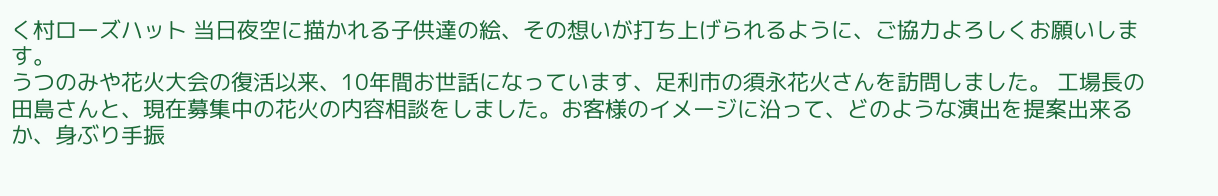く村ローズハット 当日夜空に描かれる子供達の絵、その想いが打ち上げられるように、ご協力よろしくお願いします。
うつのみや花火大会の復活以来、10年間お世話になっています、足利市の須永花火さんを訪問しました。 工場長の田島さんと、現在募集中の花火の内容相談をしました。お客様のイメージに沿って、どのような演出を提案出来るか、身ぶり手振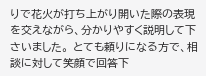りで花火が打ち上がり開いた際の表現を交えながら、分かりやすく説明して下さいました。 とても頼りになる方で、相談に対して笑顔で回答下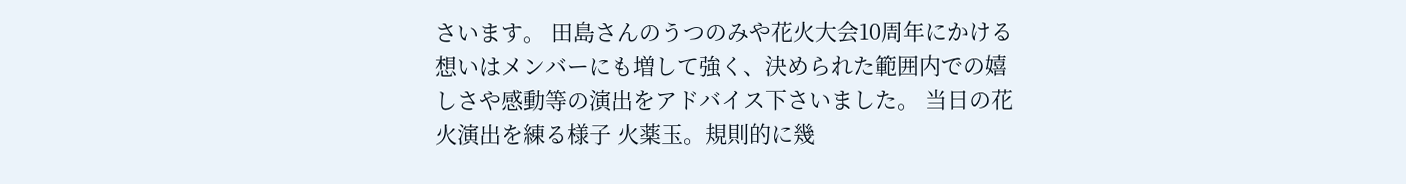さいます。 田島さんのうつのみや花火大会10周年にかける想いはメンバーにも増して強く、決められた範囲内での嬉しさや感動等の演出をアドバイス下さいました。 当日の花火演出を練る様子 火薬玉。規則的に幾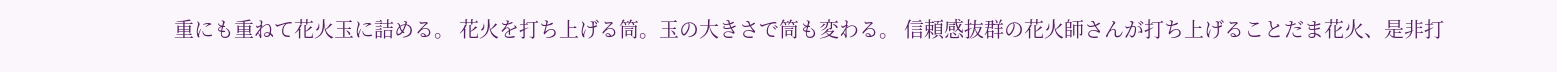重にも重ねて花火玉に詰める。 花火を打ち上げる筒。玉の大きさで筒も変わる。 信頼感抜群の花火師さんが打ち上げることだま花火、是非打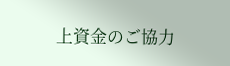上資金のご協力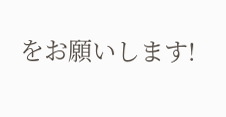をお願いします!